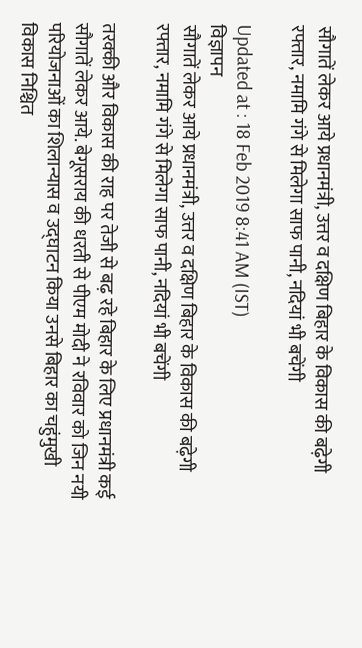सौगातें लेकर आये प्रधानमंत्री, उत्तर व दक्षिण बिहार के विकास की बढ़ेगी रफ्तार, नमामि गंगे से मिलेगा साफ पानी, नदियां भी बचेंगी

Updated at : 18 Feb 2019 8:41 AM (IST)
विज्ञापन
सौगातें लेकर आये प्रधानमंत्री, उत्तर व दक्षिण बिहार के विकास की बढ़ेगी रफ्तार, नमामि गंगे से मिलेगा साफ पानी, नदियां भी बचेंगी

तरक्की और विकास की राह पर तेजी से बढ़ रहे बिहार के लिए प्रधानमंत्री कई सौगातें लेकर आये. बेगूसराय की धरती से पीएम मोदी ने रविवार को जिन नयी परियोजनाओं का शिलान्यास व उद्घाटन किया उनसे बिहार का चहुंमुखी विकास निश्चित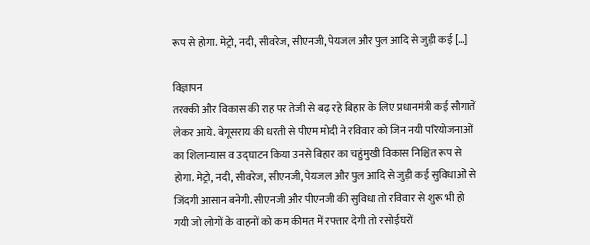रूप से होगा. मेट्रो, नदी, सीवरेज, सीएनजी, पेयजल और पुल आदि से जुड़ी कई […]

विज्ञापन
तरक्की और विकास की राह पर तेजी से बढ़ रहे बिहार के लिए प्रधानमंत्री कई सौगातें लेकर आये. बेगूसराय की धरती से पीएम मोदी ने रविवार को जिन नयी परियोजनाओं का शिलान्यास व उद्घाटन किया उनसे बिहार का चहुंमुखी विकास निश्चित रूप से होगा. मेट्रो, नदी, सीवरेज, सीएनजी, पेयजल और पुल आदि से जुड़ी कई सुविधाओं से जिंदगी आसान बनेगी. सीएनजी और पीएनजी की सुविधा तो रविवार से शुरू भी हो गयी जो लोगों के वाहनों को कम कीमत में रफ्तार देगी तो रसोईघरों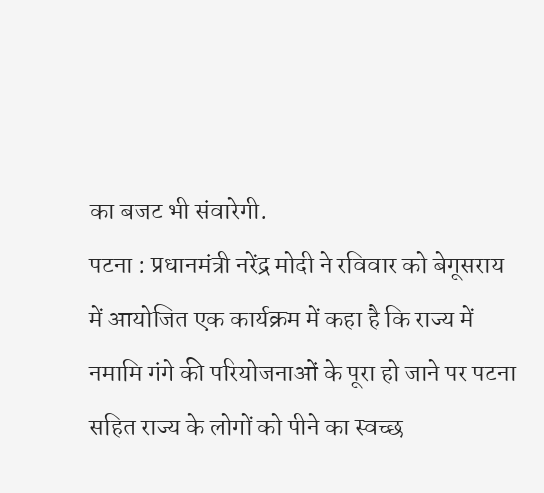का बजट भी संवारेगी.
पटना : प्रधानमंत्री नरेंद्र मोदी ने रविवार को बेगूसराय में आयोजित एक कार्यक्रम में कहा है कि राज्य में नमामि गंगे की परियोजनाओं के पूरा हो जाने पर पटना सहित राज्य के लोगों को पीने का स्वच्छ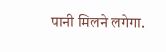पानी मिलने लगेगा.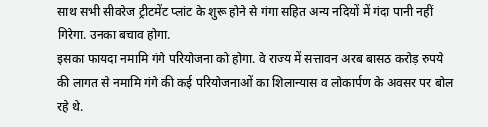साथ सभी सीवरेज ट्रीटमेंट प्लांट के शुरू होने से गंगा सहित अन्य नदियों में गंदा पानी नहीं गिरेगा. उनका बचाव होगा.
इसका फायदा नमामि गंगे परियोजना को होगा. वे राज्य में सत्तावन अरब बासठ करोड़ रुपये की लागत से नमामि गंगे की कई परियोजनाओं का शिलान्यास व लोकार्पण के अवसर पर बोल रहे थे.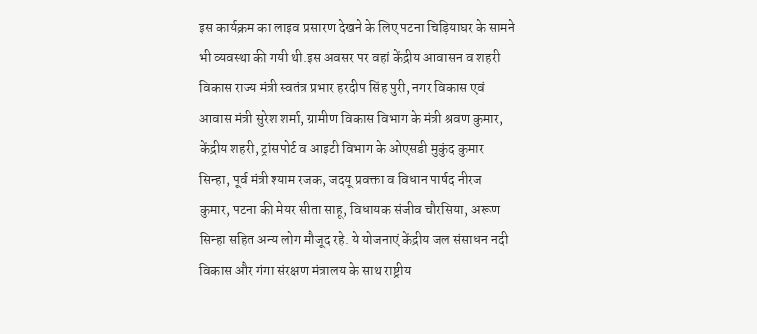इस कार्यक्रम का लाइव प्रसारण देखने के लिए पटना चिड़ियाघर के सामने भी व्यवस्था की गयी थी.इस अवसर पर वहां केंद्रीय आवासन व शहरी विकास राज्य मंत्री स्वतंत्र प्रभार हरदीप सिंह पुरी, नगर विकास एवं आवास मंत्री सुरेश शर्मा, ग्रामीण विकास विभाग के मंत्री श्रवण कुमार, केंद्रीय शहरी, ट्रांसपोर्ट व आइटी विभाग के ओएसडी मुकुंद कुमार सिन्हा, पूर्व मंत्री श्याम रजक, जदयू प्रवक्ता व विधान पार्षद नीरज कुमार, पटना की मेयर सीता साहू, विधायक संजीव चौरसिया, अरूण सिन्हा सहित अन्य लोग मौजूद रहे. ये योजनाएं केंद्रीय जल संसाधन नदी विकास और गंगा संरक्षण मंत्रालय के साथ राष्ट्रीय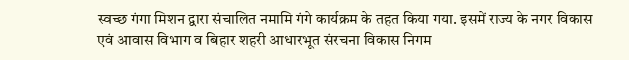स्वच्छ गंगा मिशन द्वारा संचालित नमामि गंगे कार्यक्रम के तहत किया गया. इसमें राज्य के नगर विकास एवं आवास विभाग व बिहार शहरी आधारभूत संरचना विकास निगम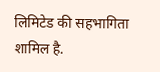लिमिटेड की सहभागिता शामिल है.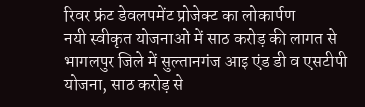रिवर फ्रंट डेवलपमेंट प्रोजेक्ट का लोकार्पण
नयी स्वीकृत योजनाओं में साठ करोड़ की लागत से भागलपुर जिले में सुल्तानगंज आइ एंड डी व एसटीपी योजना, साठ करोड़ से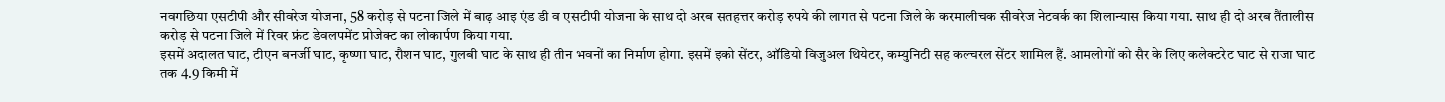नवगछिया एसटीपी और सीवरेज योजना, 58 करोड़ से पटना जिले में बाढ़ आइ एंड डी व एसटीपी योजना के साथ दो अरब सतहत्तर करोड़ रुपये की लागत से पटना जिले के करमालीचक सीवरेज नेटवर्क का शिलान्यास किया गया. साथ ही दो अरब तैंतालीस करोड़ से पटना जिले में रिवर फ्रंट डेवलपमेंट प्रोजेक्ट का लोकार्पण किया गया.
इसमें अदालत घाट, टीएन बनर्जी घाट, कृष्णा घाट, रौशन घाट, गुलबी घाट के साथ ही तीन भवनों का निर्माण होगा. इसमें इको सेंटर, ऑडियो विजुअल थियेटर, कम्युनिटी सह कल्चरल सेंटर शामिल हैं. आमलोगों को सैर के लिए कलेक्टरेट घाट से राजा घाट तक 4.9 किमी में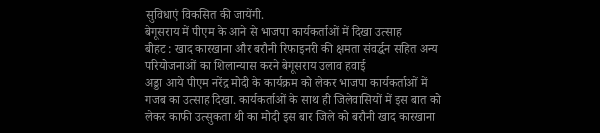सुविधाएं विकसित की जायेंगी.
बेगूसराय में पीएम के आने से भाजपा कार्यकर्ताओं में दिखा उत्साह
बीहट : खाद कारखाना और बरौनी रिफाइनरी की क्षमता संवर्द्धन सहित अन्य परियोजनाओं का शिलान्यास करने बेगूसराय उलाव हवाई
अड्डा आये पीएम नरेंद्र मोदी के कार्यक्रम को लेकर भाजपा कार्यकर्ताओं में गजब का उत्साह दिखा. कार्यकर्ताओं के साथ ही जिलेवासियों में इस बात को लेकर काफी उत्सुकता थी का मोदी इस बार जिले को बरौनी खाद कारखाना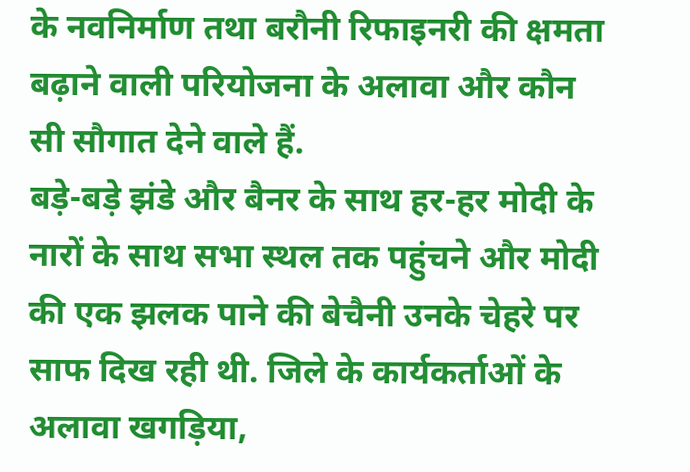के नवनिर्माण तथा बरौनी रिफाइनरी की क्षमता बढ़ाने वाली परियोजना के अलावा और कौन सी सौगात देने वाले हैं.
बड़े-बड़े झंडे और बैनर के साथ हर-हर मोदी के नारों के साथ सभा स्थल तक पहुंचने और मोदी की एक झलक पाने की बेचैनी उनके चेहरे पर साफ दिख रही थी. जिले के कार्यकर्ताओं के अलावा खगड़िया,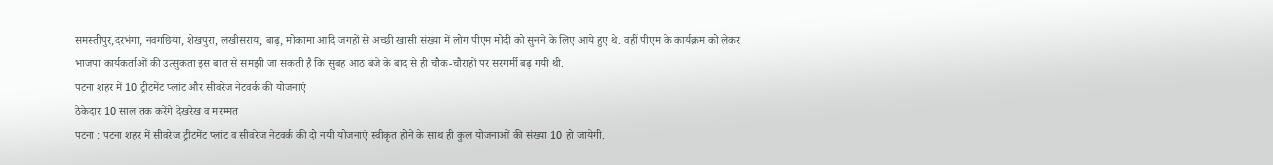समस्तीपुर,दरभंगा, नवगछिया, शेखपुरा, लखीसराय, बाढ़, मोकामा आदि जगहों से अच्छी खासी संख्या में लोग पीएम मोदी को सुनने के लिए आये हुए थे. वहीं पीएम के कार्यक्रम को लेकर भाजपा कार्यकर्ताओं की उत्सुकता इस बात से समझी जा सकती है कि सुबह आठ बजे के बाद से ही चौक-चौराहों पर सरगर्मी बढ़ गयी थी.
पटना शहर में 10 ट्रीटमेंट प्लांट और सीवरेज नेटवर्क की योजनाएं
ठेकेदार 10 साल तक करेंगे देखरेख व मरम्मत
पटना : पटना शहर में सीवरेज ट्रीटमेंट प्लांट व सीवरेज नेटवर्क की दो नयी योजनाएं स्वीकृत होने के साथ ही कुल योजनाओं की संख्या 10 हो जायेगी.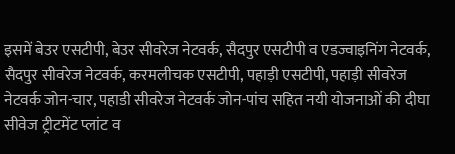इसमें बेउर एसटीपी, बेउर सीवरेज नेटवर्क, सैदपुर एसटीपी व एडज्वाइनिंग नेटवर्क, सैदपुर सीवरेज नेटवर्क, करमलीचक एसटीपी, पहाड़ी एसटीपी, पहाड़ी सीवरेज नेटवर्क जोन-चार, पहाडी सीवरेज नेटवर्क जोन-पांच सहित नयी योजनाओं की दीघा सीवेज ट्रीटमेंट प्लांट व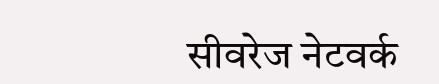सीवरेज नेटवर्क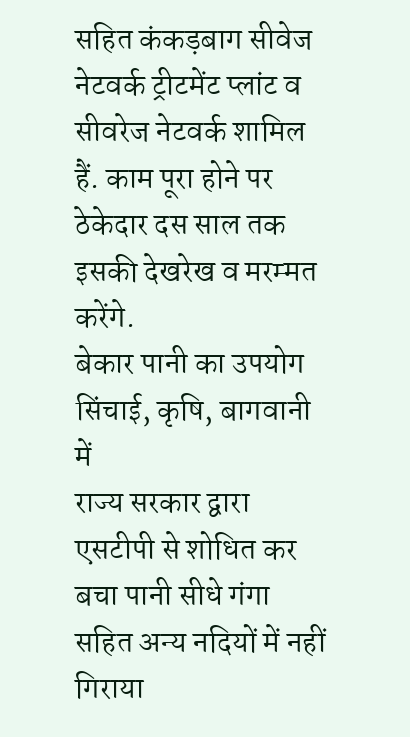सहित कंकड़बाग सीवेज नेटवर्क ट्रीटमेंट प्लांट व सीवरेज नेटवर्क शामिल हैं. काम पूरा होने पर ठेकेदार दस साल तक इसकी देखरेख व मरम्मत करेंगे.
बेकार पानी का उपयोग सिंचाई, कृषि, बागवानी में
राज्य सरकार द्वारा एसटीपी से शोधित कर बचा पानी सीधे गंगा सहित अन्य नदियों में नहीं गिराया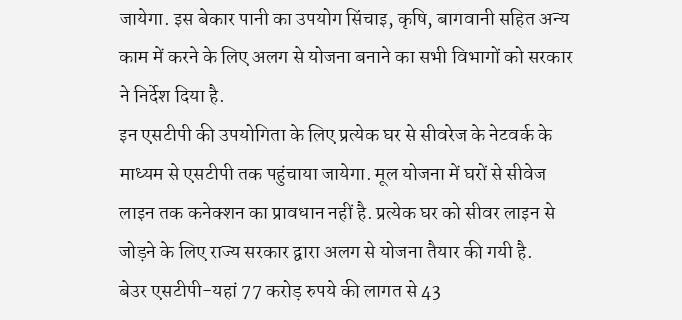जायेगा. इस बेकार पानी का उपयोग सिंचाइ, कृषि, बागवानी सहित अन्य काम में करने के लिए अलग से योजना बनाने का सभी विभागों को सरकार ने निर्देश दिया है.
इन एसटीपी की उपयोगिता के लिए प्रत्येक घर से सीवरेज के नेटवर्क के माध्यम से एसटीपी तक पहुंचाया जायेगा. मूल योजना में घरों से सीवेज लाइन तक कनेक्शन का प्रावधान नहीं है. प्रत्येक घर को सीवर लाइन से जोड़ने के लिए राज्य सरकार द्वारा अलग से योजना तैयार की गयी है.
बेउर एसटीपी-यहां 77 करोड़ रुपये की लागत से 43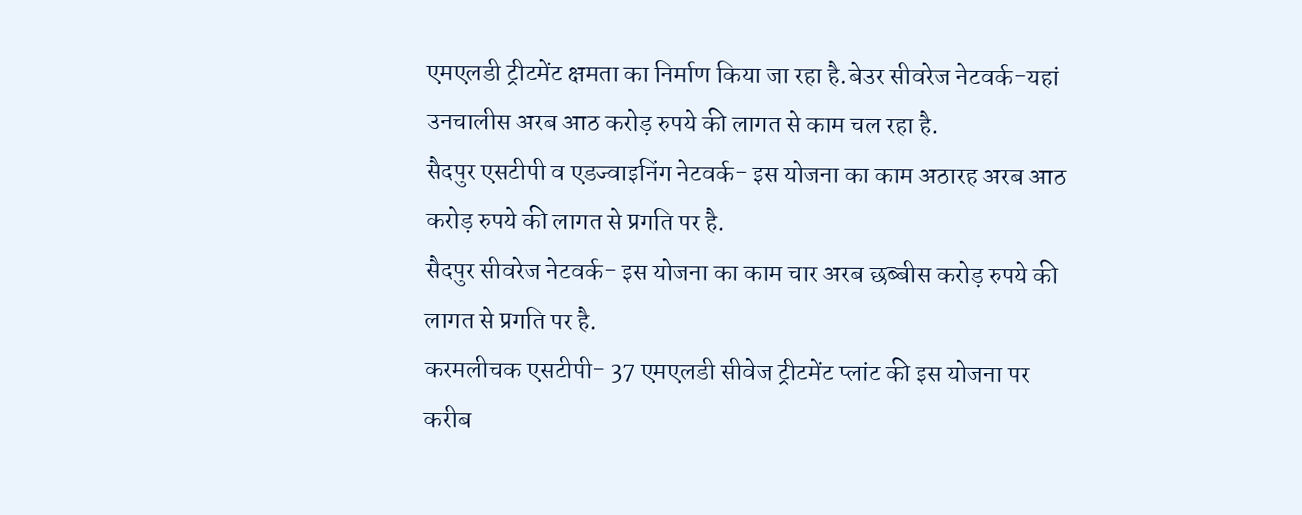एमएलडी ट्रीटमेंट क्षमता का निर्माण किया जा रहा है.बेउर सीवरेज नेटवर्क-यहां उनचालीस अरब आठ करोड़ रुपये की लागत से काम चल रहा है.
सैदपुर एसटीपी व एडज्वाइनिंग नेटवर्क- इस योजना का काम अठारह अरब आठ करोड़ रुपये की लागत से प्रगति पर है.
सैदपुर सीवरेज नेटवर्क- इस योजना का काम चार अरब छब्बीस करोड़ रुपये की लागत से प्रगति पर है.
करमलीचक एसटीपी- 37 एमएलडी सीवेज ट्रीटमेंट प्लांट की इस योजना पर करीब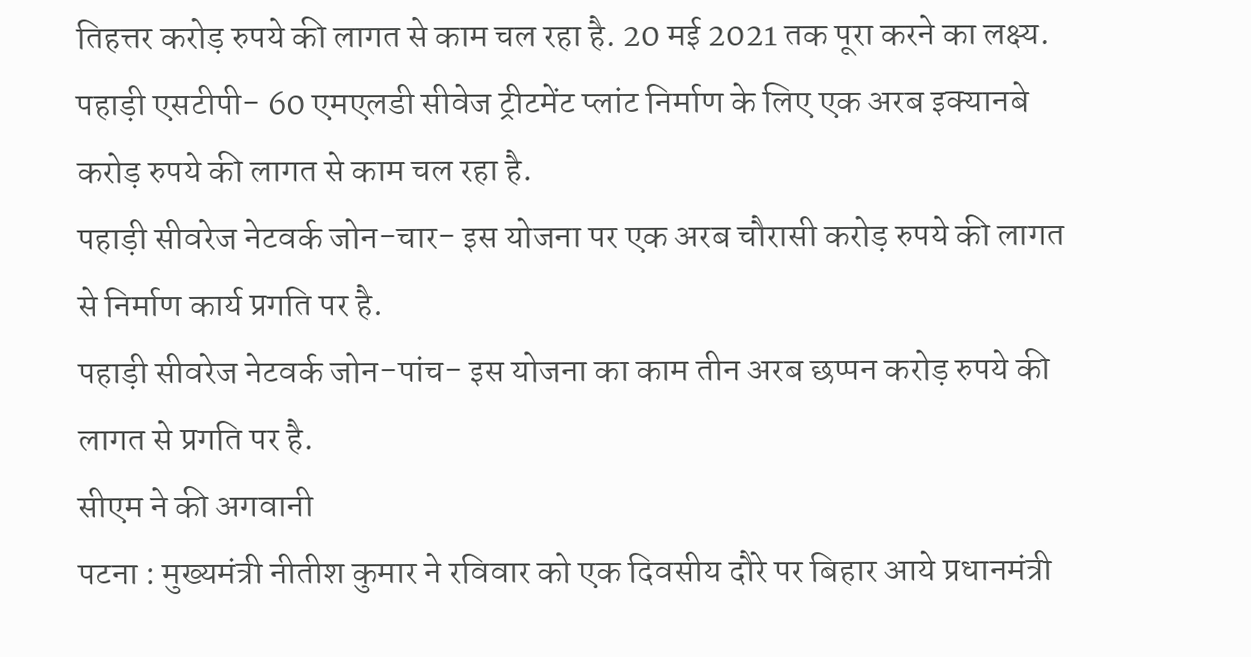तिहत्तर करोड़ रुपये की लागत से काम चल रहा है. 20 मई 2021 तक पूरा करने का लक्ष्य.
पहाड़ी एसटीपी- 60 एमएलडी सीवेज ट्रीटमेंट प्लांट निर्माण के लिए एक अरब इक्यानबे करोड़ रुपये की लागत से काम चल रहा है.
पहाड़ी सीवरेज नेटवर्क जोन-चार- इस योजना पर एक अरब चौरासी करोड़ रुपये की लागत से निर्माण कार्य प्रगति पर है.
पहाड़ी सीवरेज नेटवर्क जोन-पांच- इस योजना का काम तीन अरब छप्पन करोड़ रुपये की लागत से प्रगति पर है.
सीएम ने की अगवानी
पटना : मुख्यमंत्री नीतीश कुमार ने रविवार को एक दिवसीय दौरे पर बिहार आये प्रधानमंत्री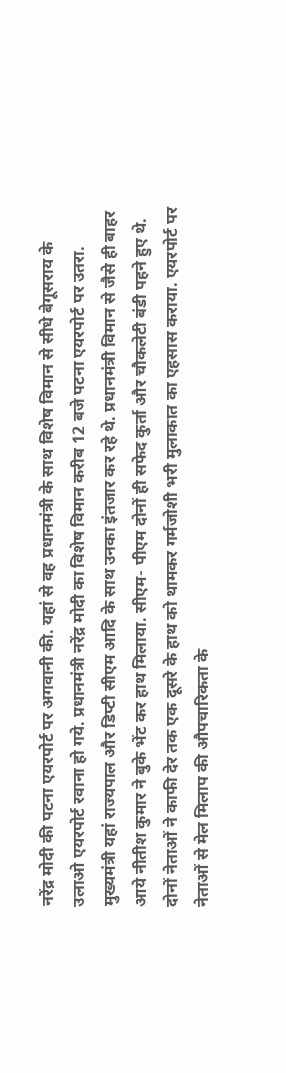नरेंद्र मोदी की पटना एयरपोर्ट पर अगवानी की. यहां से वह प्रधानमंत्री के साथ विशेष विमान से सीधे बेगूसराय के उलाओ एयरपोर्ट रवाना हो गये. प्रधानमंत्री नरेंद्र मोदी का विशेष विमान करीब 12 बजे पटना एयरपोर्ट पर उतरा. मुख्यमंत्री यहां राज्यपाल और डिप्टी सीएम आदि के साथ उनका इंतजार कर रहे थे. प्रधानमंत्री विमान से जैसे ही बाहर आये नीतीश कुमार ने बुके भेंट कर हाथ मिलाया. सीएम- पीएम दोनों ही सफेद कुर्ता और चौकलेटी बंडी पहने हुए थे.
दोनों नेताओं ने काफी देर तक एक दूसरे के हाथ को थामकर गर्मजोशी भरी मुलाकात का एहसास कराया. एयरपोर्ट पर नेताओं से मेल मिलाप की औपचारिकता के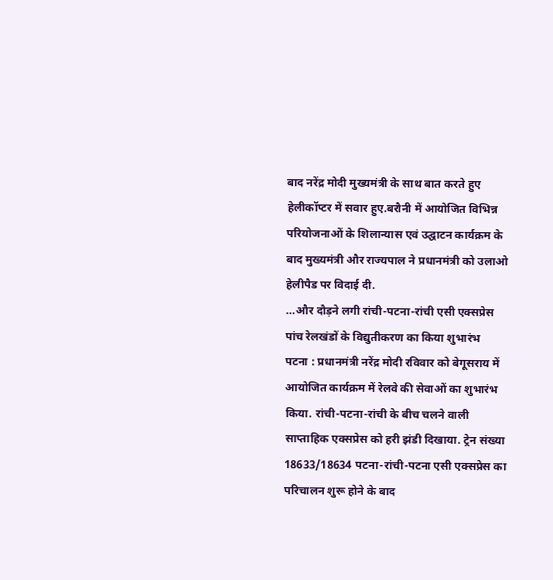बाद नरेंद्र मोदी मुख्यमंत्री के साथ बात करते हुए हेलीकॉप्टर में सवार हुए.बरौनी में आयोजित विभिन्न परियोजनाओं के शिलान्यास एवं उद्घाटन कार्यक्रम के बाद मुख्यमंत्री और राज्यपाल ने प्रधानमंत्री को उलाओ हेलीपैड पर विदाई दी.
…और दौड़ने लगी रांची-पटना-रांची एसी एक्सप्रेस
पांच रेलखंडों के विद्युतीकरण का किया शुभारंभ
पटना : प्रधानमंत्री नरेंद्र मोदी रविवार को बेगूसराय में आयोजित कार्यक्रम में रेलवे की सेवाओं का शुभारंभ किया. रांची-पटना-रांची के बीच चलने वाली साप्ताहिक एक्सप्रेस को हरी झंडी दिखाया. ट्रेन संख्या 18633/18634 पटना-रांची-पटना एसी एक्सप्रेस का परिचालन शुरू होने के बाद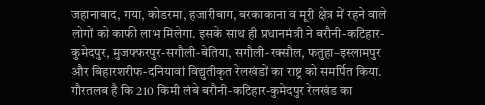जहानाबाद, गया, कोडरमा, हजारीबाग, बरकाकाना व मूरी क्षेत्र में रहने वाले लोगों को काफी लाभ मिलेगा. इसके साथ ही प्रधानमंत्री ने बरौनी-कटिहार-कुमेदपुर, मुजफ्फरपुर-सगौली-बेतिया, सगौली-रक्सौल, फतुहा–इस्लामपुर और बिहारशरीफ-दनियावां विद्युतीकृत रेलखंडों का राष्ट्र को समर्पित किया.
गौरतलब है कि 210 किमी लंबे बरौनी-कटिहार-कुमेदपुर रेलखंड का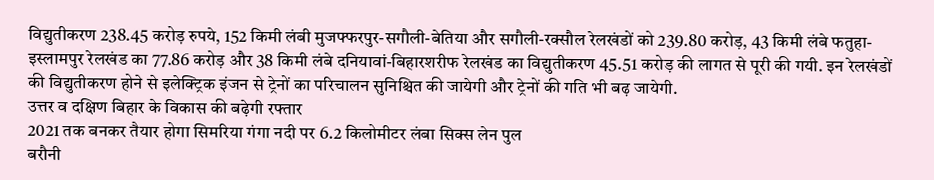विद्युतीकरण 238.45 करोड़ रुपये, 152 किमी लंबी मुजफ्फरपुर-सगौली-बेतिया और सगौली-रक्सौल रेलखंडों को 239.80 करोड़, 43 किमी लंबे फतुहा-इस्लामपुर रेलखंड का 77.86 करोड़ और 38 किमी लंबे दनियावां-बिहारशरीफ रेलखंड का विद्युतीकरण 45.51 करोड़ की लागत से पूरी की गयी. इन रेलखंडों की विद्युतीकरण होने से इलेक्ट्रिक इंजन से ट्रेनों का परिचालन सुनिश्चित की जायेगी और ट्रेनों की गति भी बढ़ जायेगी.
उत्तर व दक्षिण बिहार के विकास की बढ़ेगी रफ्तार
2021 तक बनकर तैयार होगा सिमरिया गंगा नदी पर 6.2 किलोमीटर लंबा सिक्स लेन पुल
बरौनी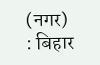(नगर) : बिहार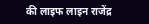की लाइफ लाइन राजेंद्र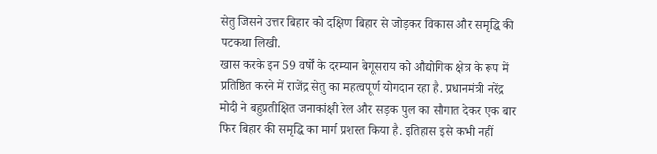सेतु जिसने उत्तर बिहार को दक्षिण बिहार से जोड़कर विकास और समृद्धि की पटकथा लिखी.
खास करके इन 59 वर्षों के दरम्यान बेगूसराय को औद्योगिक क्षेत्र के रूप में प्रतिष्ठित करने में राजेंद्र सेतु का महत्वपूर्ण योगदान रहा है. प्रधानमंत्री नरेंद्र मोदी ने बहुप्रतीक्षित जनाकांक्षी रेल और सड़क पुल का सौगात देकर एक बार फिर बिहार की समृद्धि का मार्ग प्रशस्त किया है. इतिहास इसे कभी नहीं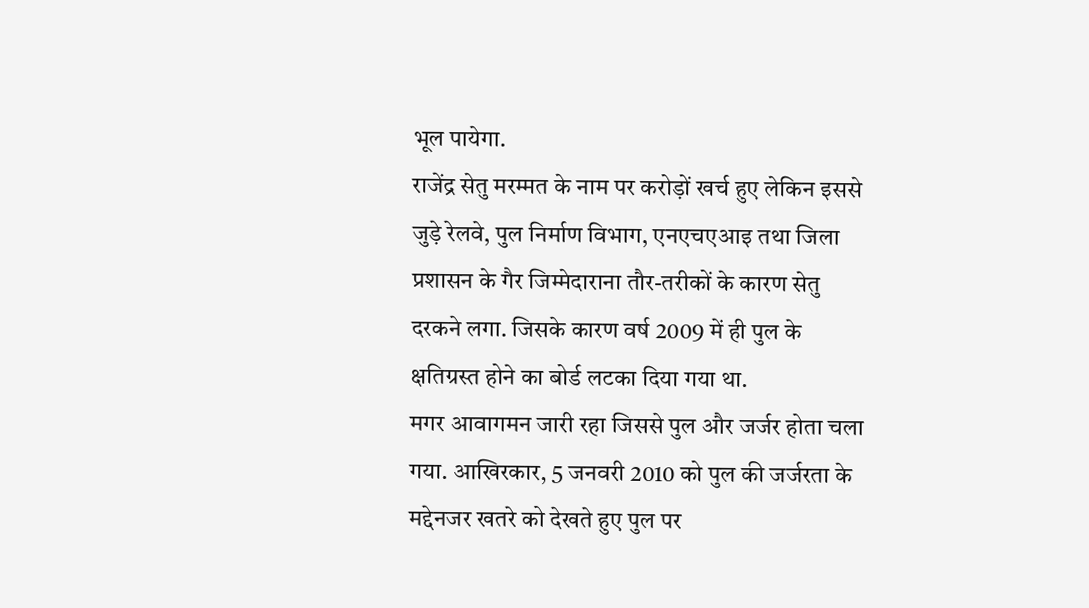भूल पायेगा.
राजेंद्र सेतु मरम्मत के नाम पर करोड़ों खर्च हुए लेकिन इससे जुड़े रेलवे, पुल निर्माण विभाग, एनएचएआइ तथा जिला प्रशासन के गैर जिम्मेदाराना तौर-तरीकों के कारण सेतु दरकने लगा. जिसके कारण वर्ष 2009 में ही पुल के क्षतिग्रस्त होने का बोर्ड लटका दिया गया था.
मगर आवागमन जारी रहा जिससे पुल और जर्जर होता चला गया. आखिरकार, 5 जनवरी 2010 को पुल की जर्जरता के मद्देनजर खतरे को देखते हुए पुल पर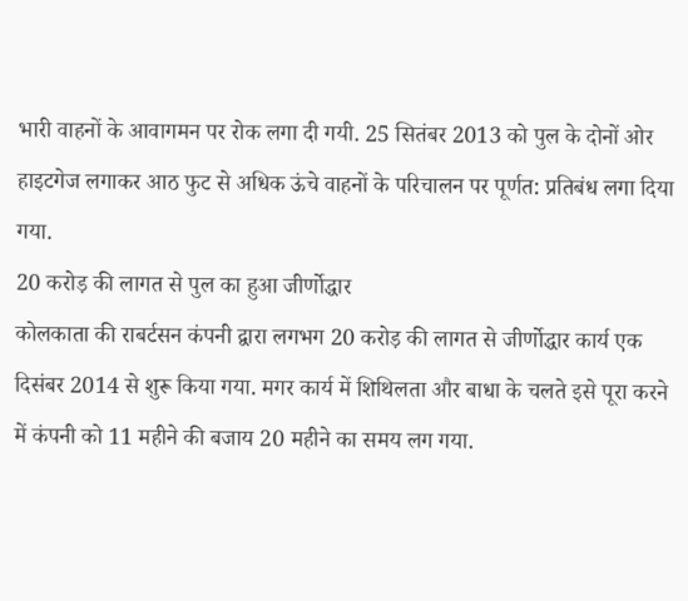भारी वाहनों के आवागमन पर रोक लगा दी गयी. 25 सितंबर 2013 को पुल के दोनों ओर हाइटगेज लगाकर आठ फुट से अधिक ऊंचे वाहनों के परिचालन पर पूर्णत: प्रतिबंध लगा दिया गया.
20 करोड़ की लागत से पुल का हुआ जीर्णोद्धार
कोलकाता की राबर्टसन कंपनी द्वारा लगभग 20 करोड़ की लागत से जीर्णोद्धार कार्य एक दिसंबर 2014 से शुरू किया गया. मगर कार्य में शिथिलता और बाधा के चलते इसे पूरा करने में कंपनी को 11 महीने की बजाय 20 महीने का समय लग गया.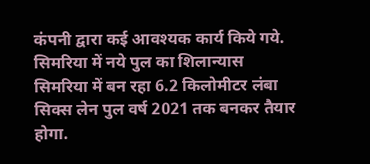कंपनी द्वारा कई आवश्यक कार्य किये गये.
सिमरिया में नये पुल का शिलान्यास
सिमरिया में बन रहा 6.2 किलोमीटर लंबा सिक्स लेन पुल वर्ष 2021 तक बनकर तैयार होगा.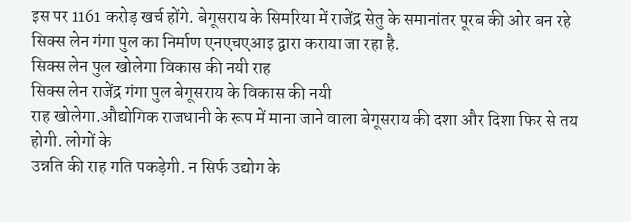इस पर 1161 करोड़ खर्च होंगे. बेगूसराय के सिमरिया में राजेंद्र सेतु के समानांतर पूरब की ओर बन रहे सिक्स लेन गंगा पुल का निर्माण एनएचएआइ द्वारा कराया जा रहा है.
सिक्स लेन पुल खोलेगा विकास की नयी राह
सिक्स लेन राजेंद्र गंगा पुल बेगूसराय के विकास की नयी
राह खोलेगा.औद्योगिक राजधानी के रूप में माना जाने वाला बेगूसराय की दशा और दिशा फिर से तय होगी. लोगों के
उन्नति की राह गति पकड़ेगी. न सिर्फ उद्योग के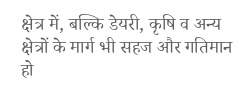क्षेत्र में, बल्कि डेयरी, कृषि व अन्य क्षेत्रों के मार्ग भी सहज और गतिमान हो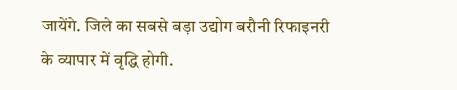जायेंगे. जिले का सबसे बड़ा उद्योग बरौनी रिफाइनरी के व्यापार में वृद्धि होगी.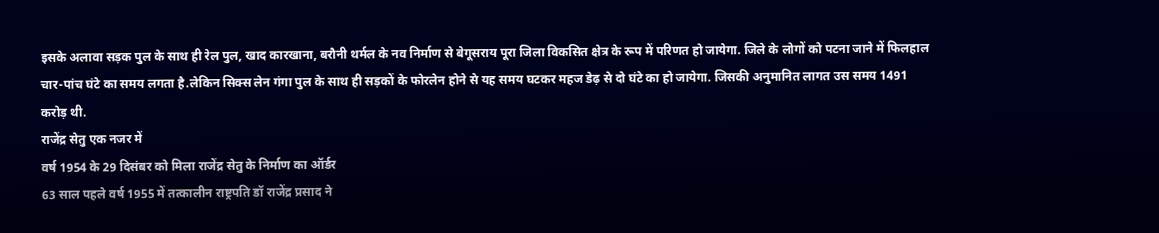इसके अलावा सड़क पुल के साथ ही रेल पुल, खाद कारखाना, बरौनी थर्मल के नव निर्माण से बेगूसराय पूरा जिला विकसित क्षेत्र के रूप में परिणत हो जायेगा. जिले के लोगों को पटना जाने में फिलहाल चार-पांच घंटे का समय लगता है.लेकिन सिक्स लेन गंगा पुल के साथ ही सड़कों के फोरलेन होने से यह समय घटकर महज डेढ़ से दो घंटे का हो जायेगा. जिसकी अनुमानित लागत उस समय 1491 करोड़ थी.
राजेंद्र सेतु एक नजर में
वर्ष 1954 के 29 दिसंबर को मिला राजेंद्र सेतु के निर्माण का ऑर्डर
63 साल पहले वर्ष 1955 में तत्कालीन राष्ट्रपति डॉ राजेंद्र प्रसाद ने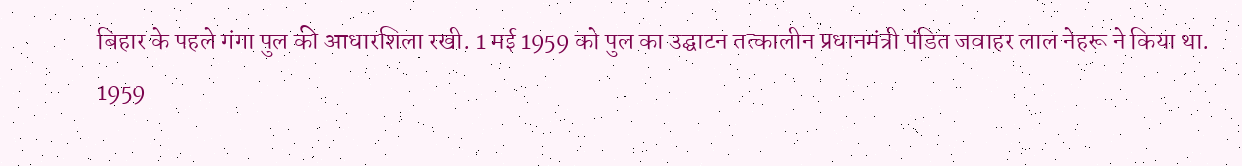बिहार के पहले गंगा पुल की आधारशिला रखी. 1 मई 1959 को पुल का उद्घाटन तत्कालीन प्रधानमंत्री पंडित जवाहर लाल नेहरू ने किया था.
1959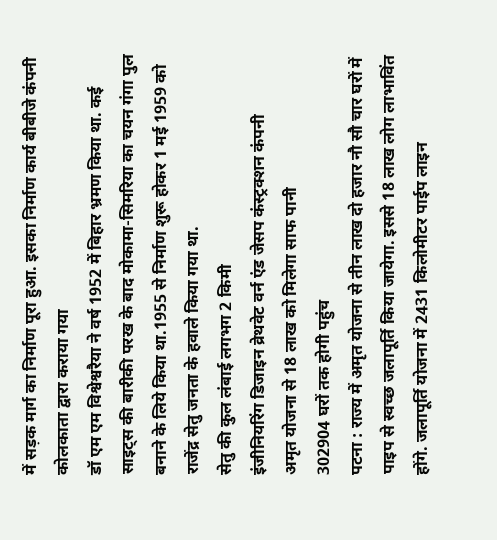में सड़क मार्ग का निर्माण पूरा हुआ. इसका निर्माण कार्य बीबीजे कंपनी कोलकाता द्वारा कराया गया
डॉ एम एम विश्वेश्वरैया ने वर्ष 1952 में बिहार भ्रमण किया था. कई साइट्स की बारीकी परख के बाद मोकामा-सिमरिया का चयन गंगा पुल बनाने के लिये किया था.1955 से निर्माण शुरू होकर 1 मई 1959 को राजेंद्र सेतु जनता के हवाले किया गया था.
सेतु की कुल लंबाई लगभग 2 किमी
इंजीनियरिंग डिजाइन व्रेथवेट वर्न एंड जेसप कंस्ट्रक्शन कंपनी
अमृत योजना से 18 लाख को मिलेगा साफ पानी
302904 घरों तक होगी पहुंच
पटना : राज्य में अमृत योजना से तीन लाख दो हजार नौ सौ चार घरों में पाइप से स्वच्छ जलापूर्ति किया जायेगा. इससे 18 लाख लोग लाभाविंत होंगे. जलापूर्ति योजना में 2431 किलोमीटर पाईप लाइन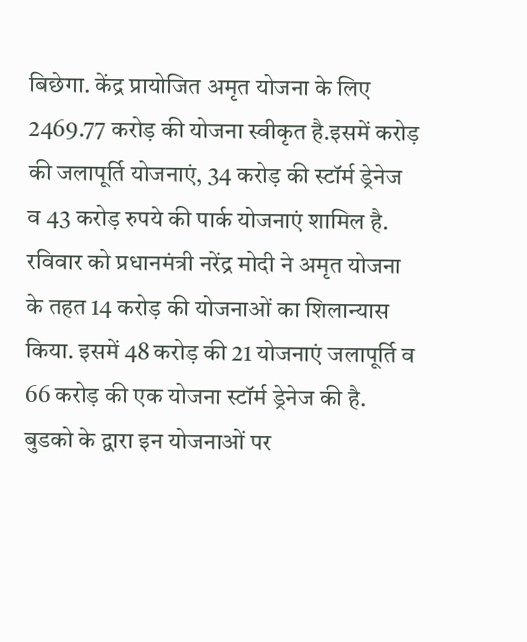बिछेगा. केंद्र प्रायोजित अमृत योजना के लिए 2469.77 करोड़ की योजना स्वीकृत है.इसमें करोड़ की जलापूर्ति योजनाएं, 34 करोड़ की स्टॉर्म ड्रेनेज व 43 करोड़ रुपये की पार्क योजनाएं शामिल है.
रविवार को प्रधानमंत्री नरेंद्र मोदी ने अमृत योजना के तहत 14 करोड़ की योजनाओं का शिलान्यास किया. इसमें 48 करोड़ की 21 योजनाएं जलापूर्ति व 66 करोड़ की एक योजना स्टॉर्म ड्रेनेज की है.
बुडको के द्वारा इन योजनाओं पर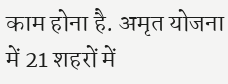काम होना है. अमृत योजना में 21 शहरों में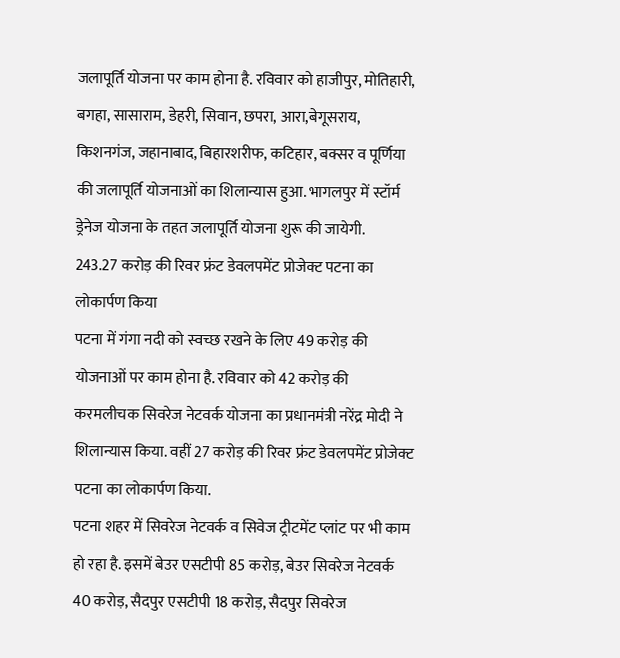जलापूर्ति योजना पर काम होना है. रविवार को हाजीपुर, मोतिहारी, बगहा, सासाराम, डेहरी, सिवान, छपरा, आरा,बेगूसराय, किशनगंज, जहानाबाद, बिहारशरीफ, कटिहार, बक्सर व पूर्णिया की जलापूर्ति योजनाओं का शिलान्यास हुआ. भागलपुर में स्टॉर्म ड्रेनेज योजना के तहत जलापूर्ति योजना शुरू की जायेगी.
243.27 करोड़ की रिवर फ्रंट डेवलपमेंट प्रोजेक्ट पटना का लोकार्पण किया
पटना में गंगा नदी को स्वच्छ रखने के लिए 49 करोड़ की योजनाओं पर काम होना है. रविवार को 42 करोड़ की करमलीचक सिवरेज नेटवर्क योजना का प्रधानमंत्री नरेंद्र मोदी ने शिलान्यास किया. वहीं 27 करोड़ की रिवर फ्रंट डेवलपमेंट प्रोजेक्ट पटना का लोकार्पण किया.
पटना शहर में सिवरेज नेटवर्क व सिवेज ट्रीटमेंट प्लांट पर भी काम हो रहा है. इसमें बेउर एसटीपी 85 करोड़, बेउर सिवरेज नेटवर्क 40 करोड़, सैदपुर एसटीपी 18 करोड़, सैदपुर सिवरेज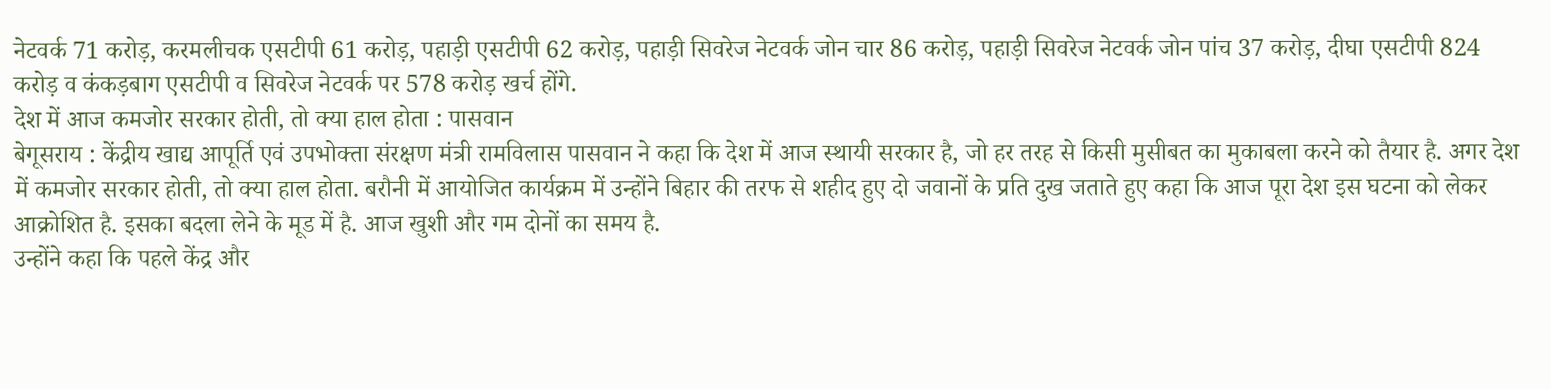नेटवर्क 71 करोड़, करमलीचक एसटीपी 61 करोड़, पहाड़ी एसटीपी 62 करोड़, पहाड़ी सिवरेज नेटवर्क जोन चार 86 करोड़, पहाड़ी सिवरेज नेटवर्क जोन पांच 37 करोड़, दीघा एसटीपी 824 करोड़ व कंकड़बाग एसटीपी व सिवरेज नेटवर्क पर 578 करोड़ खर्च होंगे.
देश में आज कमजोर सरकार होती, तो क्या हाल होता : पासवान
बेगूसराय : केंद्रीय खाद्य आपूर्ति एवं उपभोक्ता संरक्षण मंत्री रामविलास पासवान ने कहा कि देश में आज स्थायी सरकार है, जो हर तरह से किसी मुसीबत का मुकाबला करने को तैयार है. अगर देश में कमजोर सरकार होती, तो क्या हाल होता. बरौनी में आयोजित कार्यक्रम में उन्होंने बिहार की तरफ से शहीद हुए दो जवानों के प्रति दुख जताते हुए कहा कि आज पूरा देश इस घटना को लेकर आक्रोशित है. इसका बदला लेने के मूड में है. आज खुशी और गम दोनों का समय है.
उन्होंने कहा कि पहले केंद्र और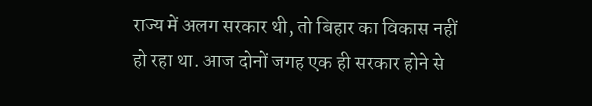राज्य में अलग सरकार थी, तो बिहार का विकास नहीं हो रहा था. आज दोनों जगह एक ही सरकार होने से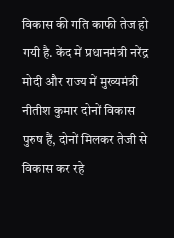विकास की गति काफी तेज हो गयी है. केंद में प्रधानमंत्री नरेंद्र मोदी और राज्य में मुख्यमंत्री नीतीश कुमार दोनों विकास पुरुष हैं, दोनों मिलकर तेजी से विकास कर रहे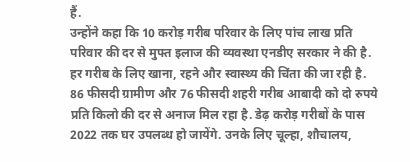हैं.
उन्होंने कहा कि 10 करोड़ गरीब परिवार के लिए पांच लाख प्रति परिवार की दर से मुफ्त इलाज की व्यवस्था एनडीए सरकार ने की है. हर गरीब के लिए खाना, रहने और स्वास्थ्य की चिंता की जा रही है.
86 फीसदी ग्रामीण और 76 फीसदी शहरी गरीब आबादी को दो रुपये प्रति किलो की दर से अनाज मिल रहा है. डेढ़ करोड़ गरीबों के पास 2022 तक घर उपलब्ध हो जायेंगे. उनके लिए चूल्हा, शौचालय,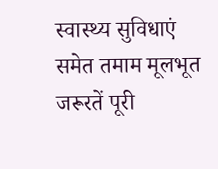स्वास्थ्य सुविधाएं समेत तमाम मूलभूत जरूरतें पूरी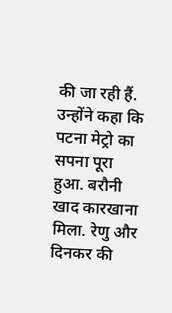की जा रही हैं. उन्होंने कहा कि पटना मेट्रो का सपना पूरा हुआ. बरौनी खाद कारखाना मिला. रेणु और दिनकर की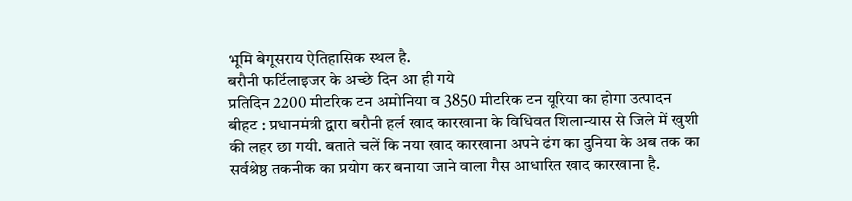भूमि बेगूसराय ऐतिहासिक स्थल है.
बरौनी फर्टिलाइजर के अच्छे दिन आ ही गये
प्रतिदिन 2200 मीटरिक टन अमोनिया व 3850 मीटरिक टन यूरिया का होगा उत्पादन
बीहट : प्रधानमंत्री द्वारा बरौनी हर्ल खाद कारखाना के विधिवत शिलान्यास से जिले में खुशी की लहर छा गयी. बताते चलें कि नया खाद कारखाना अपने ढंग का दुनिया के अब तक का सर्वश्रेष्ठ तकनीक का प्रयोग कर बनाया जाने वाला गैस आधारित खाद कारखाना है.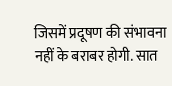जिसमें प्रदूषण की संभावना नहीं के बराबर होगी. सात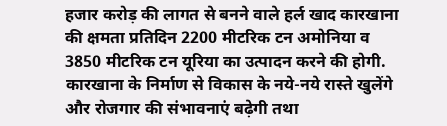हजार करोड़ की लागत से बनने वाले हर्ल खाद कारखाना की क्षमता प्रतिदिन 2200 मीटरिक टन अमोनिया व 3850 मीटरिक टन यूरिया का उत्पादन करने की होगी. कारखाना के निर्माण से विकास के नये-नये रास्ते खुलेंगे और रोजगार की संभावनाएं बढ़ेगी तथा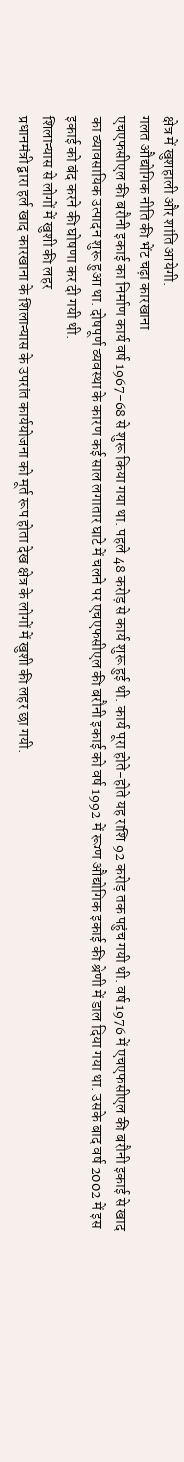क्षेत्र में खुशहाली और शांति आयेगी.
गलत औद्योगिक नीति की भेंट चढ़ा कारखाना
एचएफसीएल की बरौनी इकाई का निर्माण कार्य वर्ष 1967-68 से शुरू किया गया था. पहले 48 करोड़ से कार्य शुरू हुई थी. कार्य पूरा होते-होते यह राशि 92 करोड़ तक पहुंच गयी थी. वर्ष 1976 में एचएफसीएल की बरौनी इकाई से खाद का व्यावसायिक उत्पादन शुरू हुआ था. दोषपूर्ण व्यवस्था के कारण कई साल लगातार घाटे में चलने पर एचएफसीएल की बरौनी इकाई को वर्ष 1992 में रूग्ण औद्योगिक इकाई की श्रेणी में डाल दिया गया था. उसके बाद वर्ष 2002 में इस इकाई को बंद करने की घोषणा कर दी गयी थी.
शिलान्यास से लोगों में खुशी की लहर
प्रधानमंत्री द्वारा हर्ल खाद कारखाना के शिलान्यास के उपरांत कार्ययोजना को मूर्त रूप होता देख क्षेत्र के लोगों में खुशी की लहर छा गयी.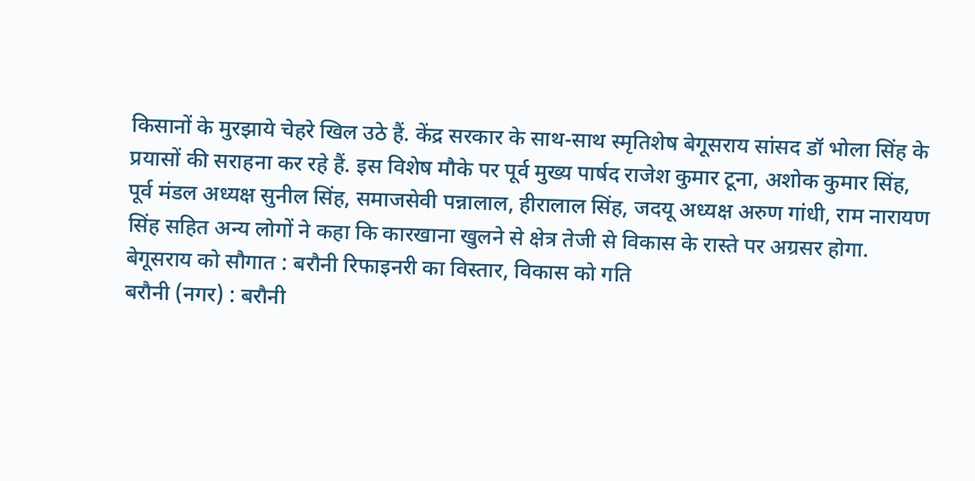किसानों के मुरझाये चेहरे खिल उठे हैं. केंद्र सरकार के साथ-साथ स्मृतिशेष बेगूसराय सांसद डॉ भोला सिंह के प्रयासों की सराहना कर रहे हैं. इस विशेष मौके पर पूर्व मुख्य पार्षद राजेश कुमार टूना, अशोक कुमार सिंह, पूर्व मंडल अध्यक्ष सुनील सिंह, समाजसेवी पन्नालाल, हीरालाल सिंह, जदयू अध्यक्ष अरुण गांधी, राम नारायण सिंह सहित अन्य लोगों ने कहा कि कारखाना खुलने से क्षेत्र तेजी से विकास के रास्ते पर अग्रसर होगा.
बेगूसराय को सौगात : बरौनी रिफाइनरी का विस्तार, विकास को गति
बरौनी (नगर) : बरौनी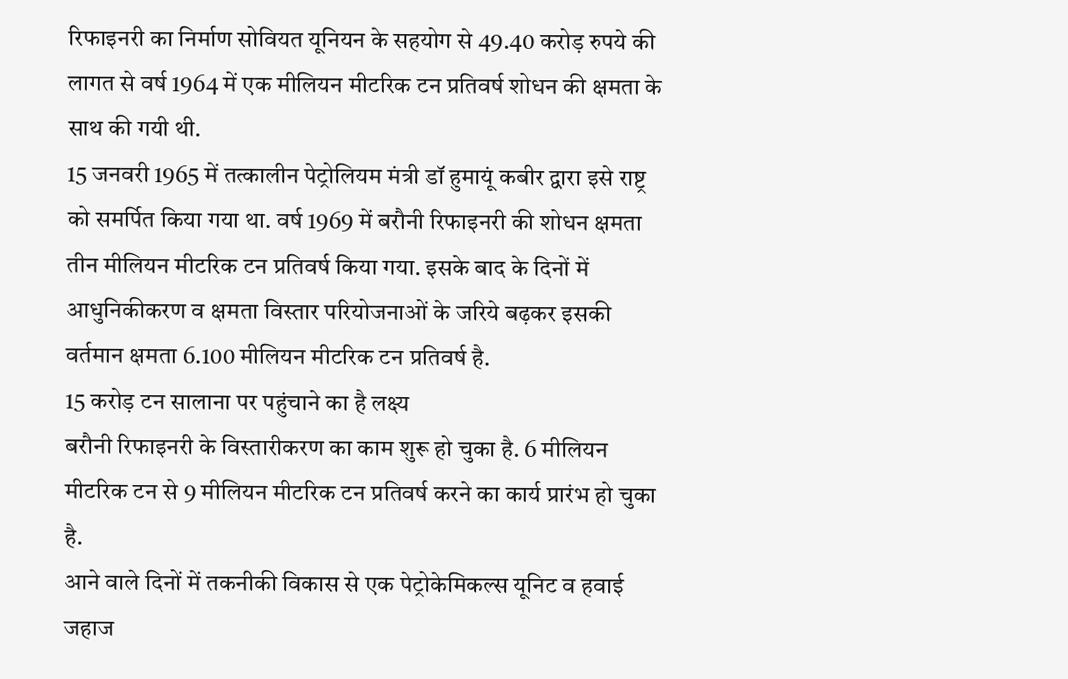रिफाइनरी का निर्माण सोवियत यूनियन के सहयोग से 49.40 करोड़ रुपये की लागत से वर्ष 1964 में एक मीलियन मीटरिक टन प्रतिवर्ष शोधन की क्षमता के साथ की गयी थी.
15 जनवरी 1965 में तत्कालीन पेट्रोलियम मंत्री डॉ हुमायूं कबीर द्वारा इसे राष्ट्र को समर्पित किया गया था. वर्ष 1969 में बरौनी रिफाइनरी की शोधन क्षमता तीन मीलियन मीटरिक टन प्रतिवर्ष किया गया. इसके बाद के दिनों में आधुनिकीकरण व क्षमता विस्तार परियोजनाओं के जरिये बढ़कर इसकी वर्तमान क्षमता 6.100 मीलियन मीटरिक टन प्रतिवर्ष है.
15 करोड़ टन सालाना पर पहुंचाने का है लक्ष्य
बरौनी रिफाइनरी के विस्तारीकरण का काम शुरू हो चुका है. 6 मीलियन मीटरिक टन से 9 मीलियन मीटरिक टन प्रतिवर्ष करने का कार्य प्रारंभ हो चुका है.
आने वाले दिनों में तकनीकी विकास से एक पेट्रोकेमिकल्स यूनिट व हवाई जहाज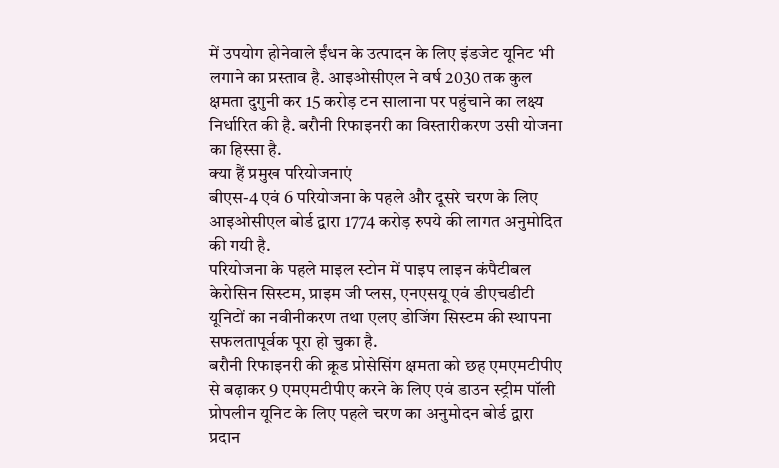में उपयोग होनेवाले ईंधन के उत्पादन के लिए इंडजेट यूनिट भी लगाने का प्रस्ताव है. आइओसीएल ने वर्ष 2030 तक कुल क्षमता दुगुनी कर 15 करोड़ टन सालाना पर पहुंचाने का लक्ष्य निर्धारित की है. बरौनी रिफाइनरी का विस्तारीकरण उसी योजना का हिस्सा है.
क्या हैं प्रमुख परियोजनाएं
बीएस-4 एवं 6 परियोजना के पहले और दूसरे चरण के लिए आइओसीएल बोर्ड द्वारा 1774 करोड़ रुपये की लागत अनुमोदित की गयी है.
परियोजना के पहले माइल स्टोन में पाइप लाइन कंपैटीबल केरोसिन सिस्टम, प्राइम जी प्लस, एनएसयू एवं डीएचडीटी यूनिटों का नवीनीकरण तथा एलए डोजिंग सिस्टम की स्थापना सफलतापूर्वक पूरा हो चुका है.
बरौनी रिफाइनरी की क्रूड प्रोसेसिंग क्षमता को छह एमएमटीपीए से बढ़ाकर 9 एमएमटीपीए करने के लिए एवं डाउन स्ट्रीम पॉली प्रोपलीन यूनिट के लिए पहले चरण का अनुमोदन बोर्ड द्वारा प्रदान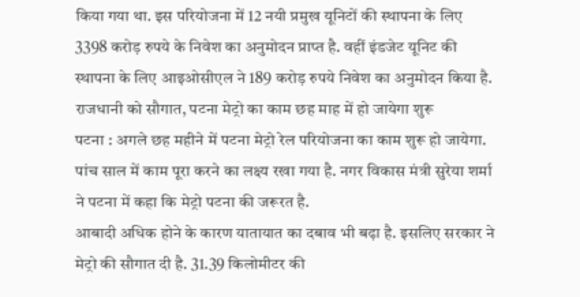किया गया था. इस परियोजना में 12 नयी प्रमुख यूनिटों की स्थापना के लिए 3398 करोड़ रुपये के निवेश का अनुमोदन प्राप्त है. वहीं इंडजेट यूनिट की स्थापना के लिए आइओसीएल ने 189 करोड़ रुपये निवेश का अनुमोदन किया है.
राजधानी को सौगात, पटना मेट्रो का काम छह माह में हो जायेगा शुरू
पटना : अगले छह महीने में पटना मेट्रो रेल परियोजना का काम शुरू हो जायेगा. पांच साल में काम पूरा करने का लक्ष्य रखा गया है. नगर विकास मंत्री सुरेया शर्मा ने पटना में कहा कि मेट्रो पटना की जरूरत है.
आबादी अधिक होने के कारण यातायात का दबाव भी बढ़ा है. इसलिए सरकार ने मेट्रो की सौगात दी है. 31.39 किलोमीटर की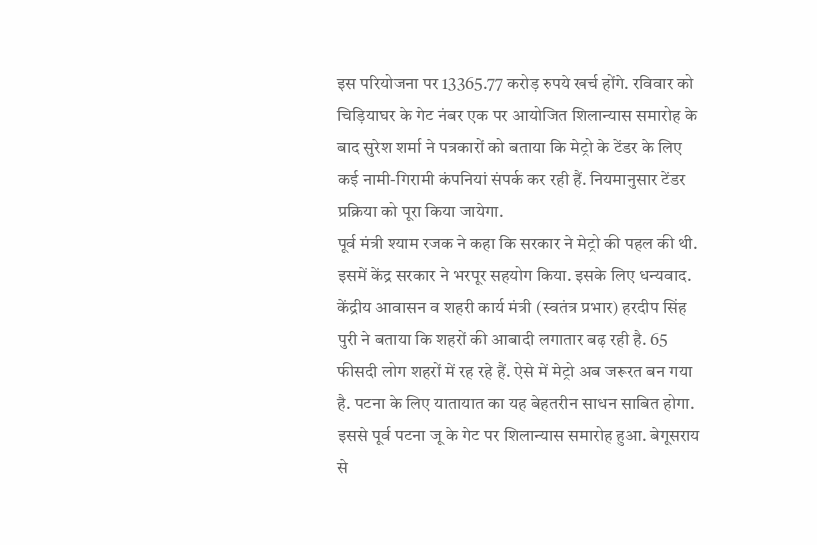इस परियोजना पर 13365.77 करोड़ रुपये खर्च होंगे. रविवार को चिड़ियाघर के गेट नंबर एक पर आयोजित शिलान्यास समारोह के बाद सुरेश शर्मा ने पत्रकारों को बताया कि मेट्रो के टेंडर के लिए कई नामी-गिरामी कंपनियां संपर्क कर रही हैं. नियमानुसार टेंडर प्रक्रिया को पूरा किया जायेगा.
पूर्व मंत्री श्याम रजक ने कहा कि सरकार ने मेट्रो की पहल की थी. इसमें केंद्र सरकार ने भरपूर सहयोग किया. इसके लिए धन्यवाद. केंद्रीय आवासन व शहरी कार्य मंत्री (स्वतंत्र प्रभार) हरदीप सिंह पुरी ने बताया कि शहरों की आबादी लगातार बढ़ रही है. 65 फीसदी लोग शहरों में रह रहे हैं. ऐसे में मेट्रो अब जरूरत बन गया है. पटना के लिए यातायात का यह बेहतरीन साधन साबित होगा. इससे पूर्व पटना जू के गेट पर शिलान्यास समारोह हुआ. बेगूसराय से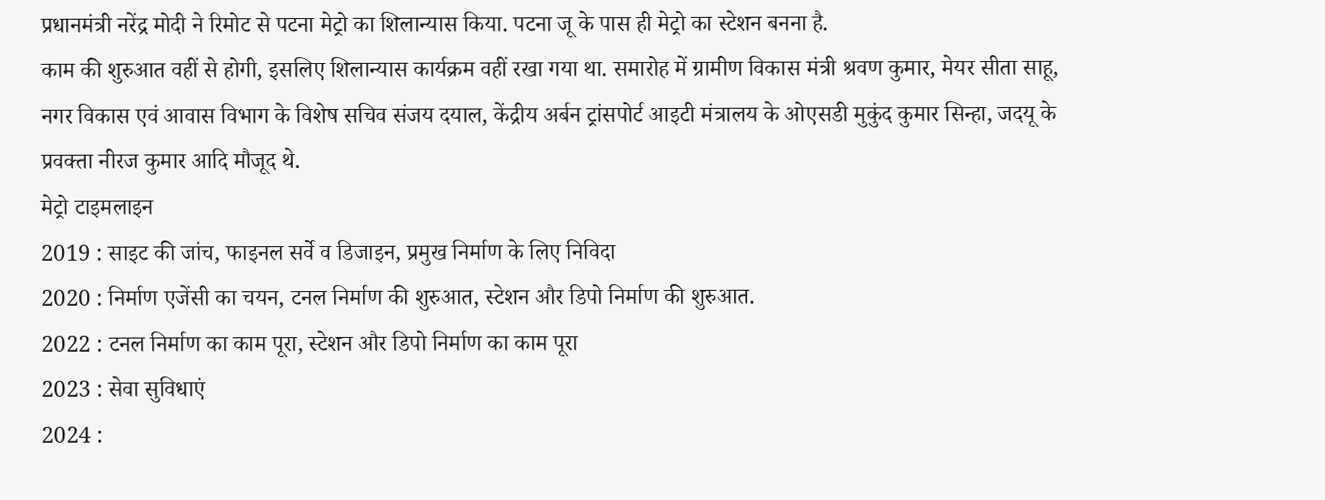प्रधानमंत्री नरेंद्र मोदी ने रिमोट से पटना मेट्रो का शिलान्यास किया. पटना जू के पास ही मेट्रो का स्टेशन बनना है.
काम की शुरुआत वहीं से होगी, इसलिए शिलान्यास कार्यक्रम वहीं रखा गया था. समारोह में ग्रामीण विकास मंत्री श्रवण कुमार, मेयर सीता साहू, नगर विकास एवं आवास विभाग के विशेष सचिव संजय दयाल, केंद्रीय अर्बन ट्रांसपोर्ट आइटी मंत्रालय के ओएसडी मुकुंद कुमार सिन्हा, जदयू के प्रवक्ता नीरज कुमार आदि मौजूद थे.
मेट्रो टाइमलाइन
2019 : साइट की जांच, फाइनल सर्वे व डिजाइन, प्रमुख निर्माण के लिए निविदा
2020 : निर्माण एजेंसी का चयन, टनल निर्माण की शुरुआत, स्टेशन और डिपो निर्माण की शुरुआत.
2022 : टनल निर्माण का काम पूरा, स्टेशन और डिपो निर्माण का काम पूरा
2023 : सेवा सुविधाएं
2024 :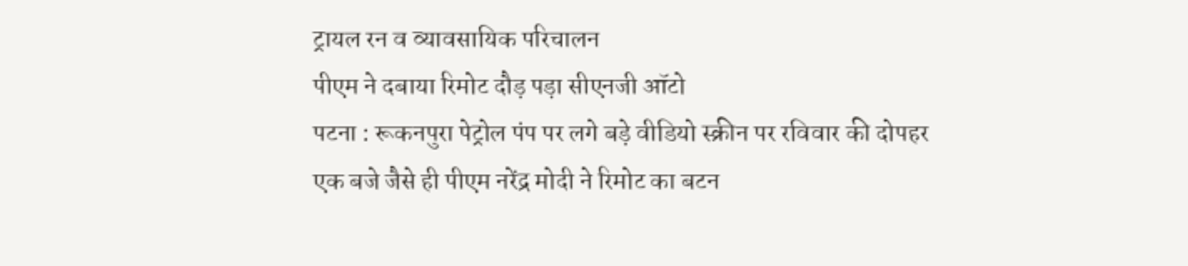ट्रायल रन व व्यावसायिक परिचालन
पीएम ने दबाया रिमोट दौड़ पड़ा सीएनजी ऑटो
पटना : रूकनपुरा पेट्रोल पंप पर लगे बड़े वीडियो स्क्रीन पर रविवार की दोपहर एक बजे जैसे ही पीएम नरेंद्र मोदी ने रिमोट का बटन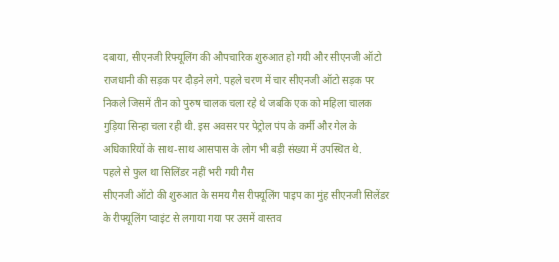दबाया, सीएनजी रिफ्यूलिंग की औपचारिक शुरुआत हो गयी और सीएनजी ऑटो राजधानी की सड़क पर दौड़ने लगे. पहले चरण में चार सीएनजी ऑटो सड़क पर निकले जिसमें तीन को पुरुष चालक चला रहे थे जबकि एक को महिला चालक गुड़िया सिन्हा चला रही थी. इस अवसर पर पेट्रोल पंप के कर्मी और गेल के अधिकारियों के साथ-साथ आसपास के लोग भी बड़ी संख्या में उपस्थित थे.
पहले से फुल था सिलिंडर नहीं भरी गयी गैस
सीएनजी ऑटो की शुरुआत के समय गैस रीफ्यूलिंग पाइप का मुंह सीएनजी सिलेंडर के रीफ्यूलिंग प्वाइंट से लगाया गया पर उसमें वास्तव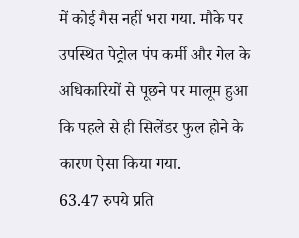में कोई गैस नहीं भरा गया. मौके पर उपस्थित पेट्रोल पंप कर्मी और गेल के अधिकारियों से पूछने पर मालूम हुआ कि पहले से ही सिलेंडर फुल होने के कारण ऐसा किया गया.
63.47 रुपये प्रति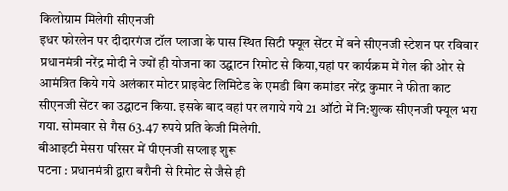किलोग्राम मिलेगी सीएनजी
इधर फोरलेन पर दीदारगंज टॉल प्लाजा के पास स्थित सिटी फ्यूल सेंटर में बने सीएनजी स्टेशन पर रविवार प्रधानमंत्री नरेंद्र मोदी ने ज्यों ही योजना का उद्घाटन रिमोट से किया,यहां पर कार्यक्रम में गेल की ओर से आमंत्रित किये गये अलंकार मोटर प्राइवेट लिमिटेड के एमडी बिग कमांडर नरेंद्र कुमार ने फीता काट सीएनजी सेंटर का उद्घाटन किया. इसके बाद वहां पर लगाये गये 21 ऑटो में नि:शुल्क सीएनजी फ्यूल भरा गया. सोमवार से गैस 63.47 रुपये प्रति केजी मिलेगी.
बीआइटी मेसरा परिसर में पीएनजी सप्लाइ शुरू
पटना : प्रधानमंत्री द्वारा बरौनी से रिमोट से जैसे ही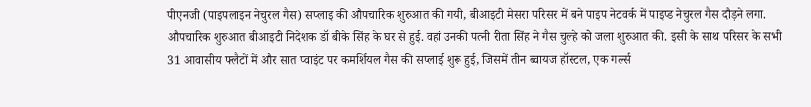पीएनजी (पाइपलाइन नेचुरल गैस) सप्लाइ की औपचारिक शुरुआत की गयी, बीआइटी मेसरा परिसर में बने पाइप नेटवर्क में पाइप्ड नेचुरल गैस दौड़ने लगा. औपचारिक शुरुआत बीआइटी निदेशक डॉ बीके सिंह के घर से हुई. वहां उनकी पत्नी रीता सिंह ने गैस चुल्हे को जला शुरुआत की. इसी के साथ परिसर के सभी 31 आवासीय फ्लैटों में और सात प्वाइंट पर कमर्शियल गैस की सप्लाई शुरू हुई, जिसमें तीन ब्वायज हॉस्टल, एक गर्ल्स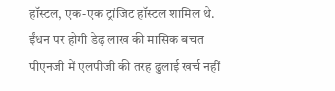हॉस्टल, एक-एक ट्रांजिट हॉस्टल शामिल थे.
ईंधन पर होगी डेढ़ लाख की मासिक बचत
पीएनजी में एलपीजी की तरह ढुलाई खर्च नहीं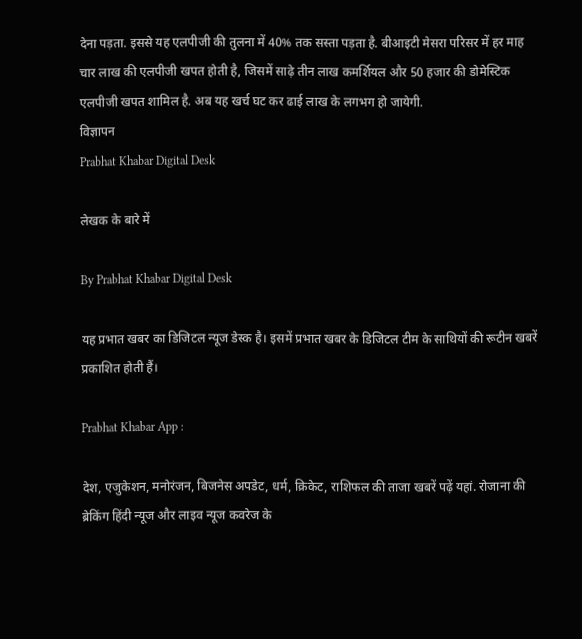देना पड़ता. इससे यह एलपीजी की तुलना में 40% तक सस्ता पड़ता है. बीआइटी मेसरा परिसर में हर माह चार लाख की एलपीजी खपत होती है, जिसमें साढ़े तीन लाख कमर्शियल और 50 हजार की डोमेस्टिक एलपीजी खपत शामिल है. अब यह खर्च घट कर ढाई लाख के लगभग हो जायेगी.
विज्ञापन
Prabhat Khabar Digital Desk

लेखक के बारे में

By Prabhat Khabar Digital Desk

यह प्रभात खबर का डिजिटल न्यूज डेस्क है। इसमें प्रभात खबर के डिजिटल टीम के साथियों की रूटीन खबरें प्रकाशित होती हैं।

Prabhat Khabar App :

देश, एजुकेशन, मनोरंजन, बिजनेस अपडेट, धर्म, क्रिकेट, राशिफल की ताजा खबरें पढ़ें यहां. रोजाना की ब्रेकिंग हिंदी न्यूज और लाइव न्यूज कवरेज के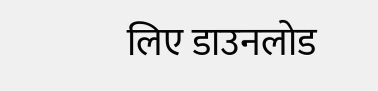लिए डाउनलोड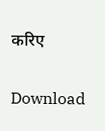करिए

Download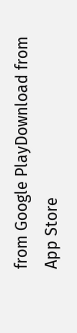from Google PlayDownload from App Store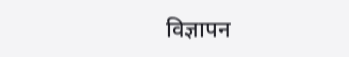विज्ञापन